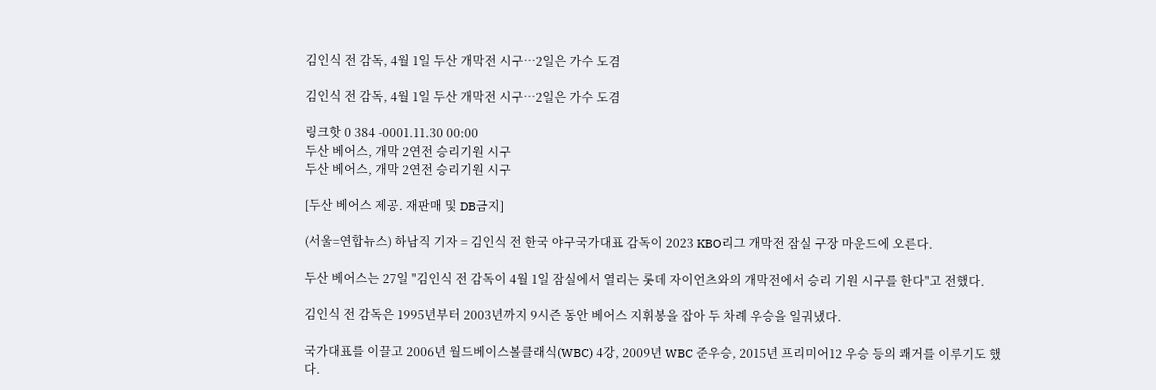김인식 전 감독, 4월 1일 두산 개막전 시구…2일은 가수 도겸

김인식 전 감독, 4월 1일 두산 개막전 시구…2일은 가수 도겸

링크핫 0 384 -0001.11.30 00:00
두산 베어스, 개막 2연전 승리기원 시구
두산 베어스, 개막 2연전 승리기원 시구

[두산 베어스 제공. 재판매 및 DB금지]

(서울=연합뉴스) 하남직 기자 = 김인식 전 한국 야구국가대표 감독이 2023 KBO리그 개막전 잠실 구장 마운드에 오른다.

두산 베어스는 27일 "김인식 전 감독이 4월 1일 잠실에서 열리는 롯데 자이언츠와의 개막전에서 승리 기원 시구를 한다"고 전했다.

김인식 전 감독은 1995년부터 2003년까지 9시즌 동안 베어스 지휘봉을 잡아 두 차례 우승을 일궈냈다.

국가대표를 이끌고 2006년 월드베이스볼클래식(WBC) 4강, 2009년 WBC 준우승, 2015년 프리미어12 우승 등의 쾌거를 이루기도 했다.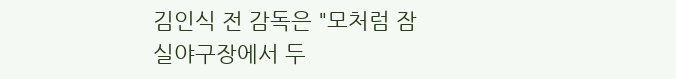김인식 전 감독은 "모처럼 잠실야구장에서 두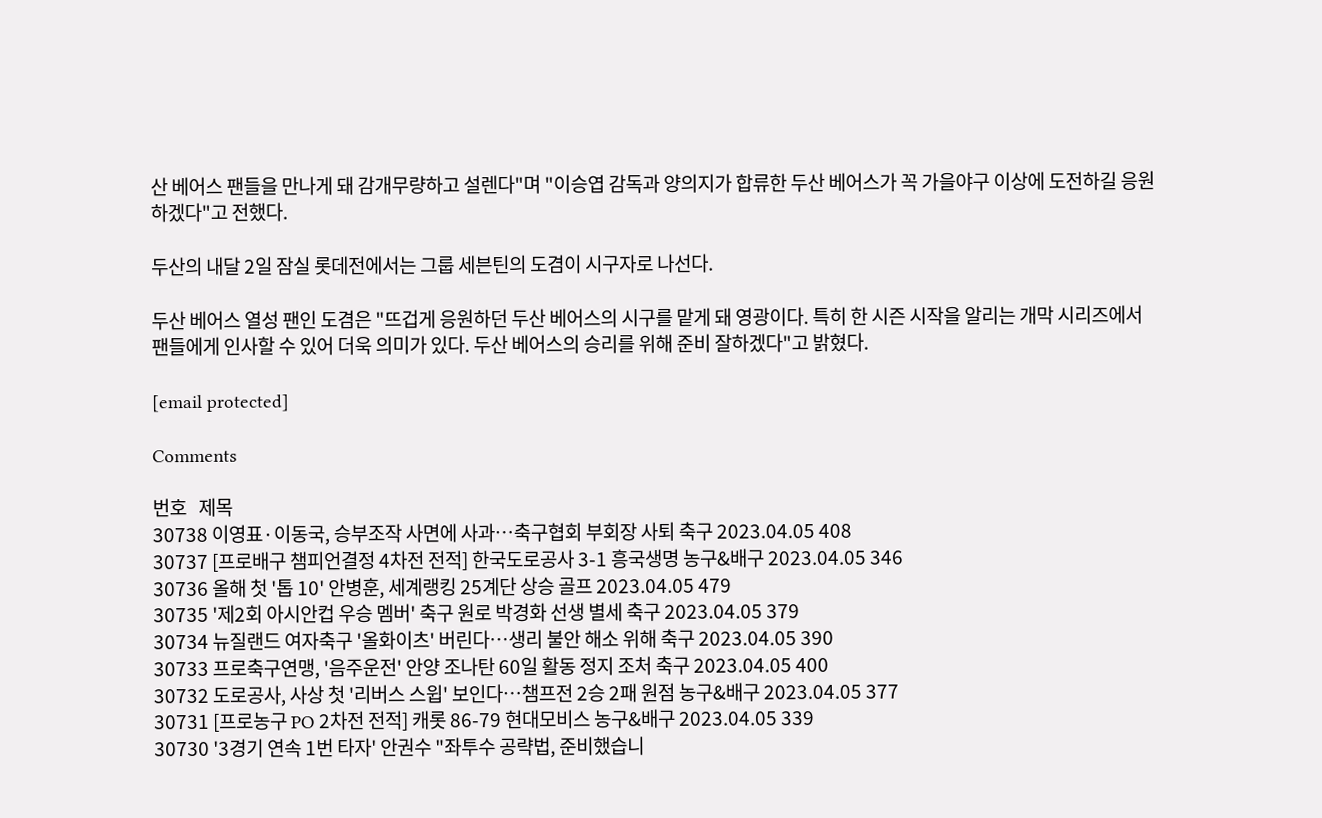산 베어스 팬들을 만나게 돼 감개무량하고 설렌다"며 "이승엽 감독과 양의지가 합류한 두산 베어스가 꼭 가을야구 이상에 도전하길 응원하겠다"고 전했다.

두산의 내달 2일 잠실 롯데전에서는 그룹 세븐틴의 도겸이 시구자로 나선다.

두산 베어스 열성 팬인 도겸은 "뜨겁게 응원하던 두산 베어스의 시구를 맡게 돼 영광이다. 특히 한 시즌 시작을 알리는 개막 시리즈에서 팬들에게 인사할 수 있어 더욱 의미가 있다. 두산 베어스의 승리를 위해 준비 잘하겠다"고 밝혔다.

[email protected]

Comments

번호   제목
30738 이영표·이동국, 승부조작 사면에 사과…축구협회 부회장 사퇴 축구 2023.04.05 408
30737 [프로배구 챔피언결정 4차전 전적] 한국도로공사 3-1 흥국생명 농구&배구 2023.04.05 346
30736 올해 첫 '톱 10' 안병훈, 세계랭킹 25계단 상승 골프 2023.04.05 479
30735 '제2회 아시안컵 우승 멤버' 축구 원로 박경화 선생 별세 축구 2023.04.05 379
30734 뉴질랜드 여자축구 '올화이츠' 버린다…생리 불안 해소 위해 축구 2023.04.05 390
30733 프로축구연맹, '음주운전' 안양 조나탄 60일 활동 정지 조처 축구 2023.04.05 400
30732 도로공사, 사상 첫 '리버스 스윕' 보인다…챔프전 2승 2패 원점 농구&배구 2023.04.05 377
30731 [프로농구 PO 2차전 전적] 캐롯 86-79 현대모비스 농구&배구 2023.04.05 339
30730 '3경기 연속 1번 타자' 안권수 "좌투수 공략법, 준비했습니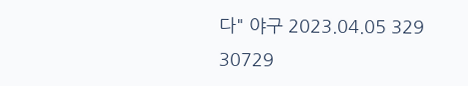다" 야구 2023.04.05 329
30729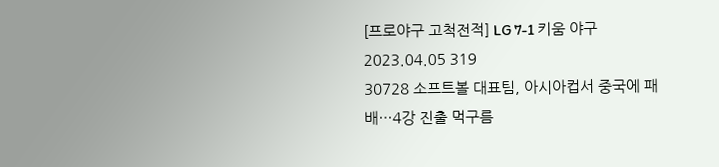[프로야구 고척전적] LG 7-1 키움 야구 2023.04.05 319
30728 소프트볼 대표팀, 아시아컵서 중국에 패배…4강 진출 먹구름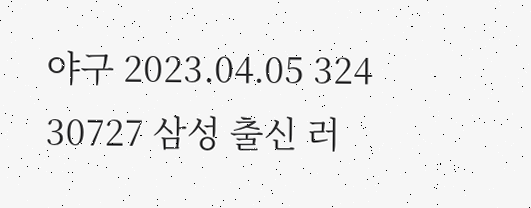야구 2023.04.05 324
30727 삼성 출신 러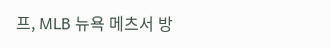프, MLB 뉴욕 메츠서 방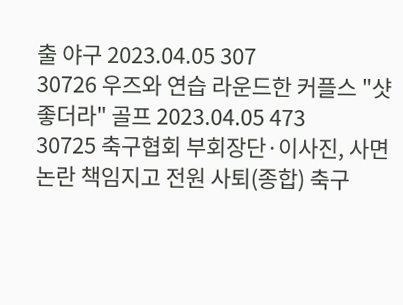출 야구 2023.04.05 307
30726 우즈와 연습 라운드한 커플스 "샷 좋더라" 골프 2023.04.05 473
30725 축구협회 부회장단·이사진, 사면 논란 책임지고 전원 사퇴(종합) 축구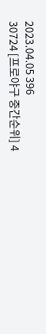2023.04.05 396
30724 [프로야구 중간순위] 4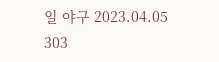일 야구 2023.04.05 303